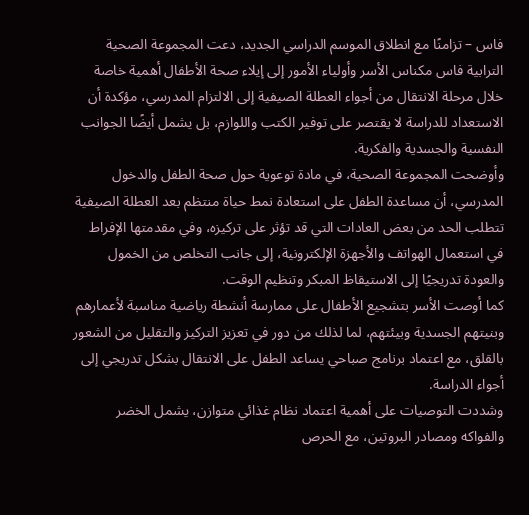فاس – تزامنًا مع انطلاق الموسم الدراسي الجديد، دعت المجموعة الصحية الترابية فاس مكناس الأسر وأولياء الأمور إلى إيلاء صحة الأطفال أهمية خاصة خلال مرحلة الانتقال من أجواء العطلة الصيفية إلى الالتزام المدرسي، مؤكدة أن الاستعداد للدراسة لا يقتصر على توفير الكتب واللوازم، بل يشمل أيضًا الجوانب النفسية والجسدية والفكرية.
وأوضحت المجموعة الصحية، في مادة توعوية حول صحة الطفل والدخول المدرسي، أن مساعدة الطفل على استعادة نمط حياة منتظم بعد العطلة الصيفية تتطلب الحد من بعض العادات التي قد تؤثر على تركيزه، وفي مقدمتها الإفراط في استعمال الهواتف والأجهزة الإلكترونية، إلى جانب التخلص من الخمول والعودة تدريجيًا إلى الاستيقاظ المبكر وتنظيم الوقت.
كما أوصت الأسر بتشجيع الأطفال على ممارسة أنشطة رياضية مناسبة لأعمارهم وبنيتهم الجسدية وبيئتهم، لما لذلك من دور في تعزيز التركيز والتقليل من الشعور بالقلق، مع اعتماد برنامج صباحي يساعد الطفل على الانتقال بشكل تدريجي إلى أجواء الدراسة.
وشددت التوصيات على أهمية اعتماد نظام غذائي متوازن، يشمل الخضر والفواكه ومصادر البروتين، مع الحرص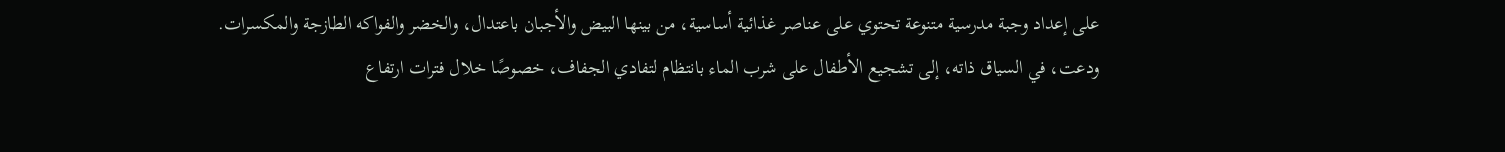على إعداد وجبة مدرسية متنوعة تحتوي على عناصر غذائية أساسية، من بينها البيض والأجبان باعتدال، والخضر والفواكه الطازجة والمكسرات.
ودعت، في السياق ذاته، إلى تشجيع الأطفال على شرب الماء بانتظام لتفادي الجفاف، خصوصًا خلال فترات ارتفاع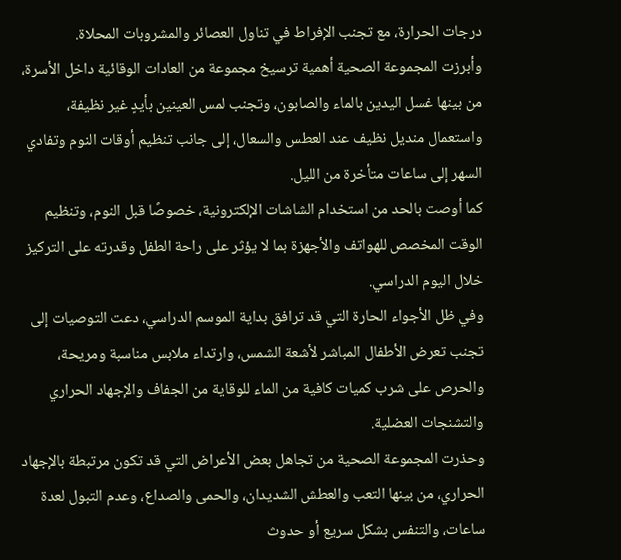درجات الحرارة، مع تجنب الإفراط في تناول العصائر والمشروبات المحلاة.
وأبرزت المجموعة الصحية أهمية ترسيخ مجموعة من العادات الوقائية داخل الأسرة، من بينها غسل اليدين بالماء والصابون، وتجنب لمس العينين بأيدٍ غير نظيفة، واستعمال منديل نظيف عند العطس والسعال، إلى جانب تنظيم أوقات النوم وتفادي السهر إلى ساعات متأخرة من الليل.
كما أوصت بالحد من استخدام الشاشات الإلكترونية، خصوصًا قبل النوم، وتنظيم الوقت المخصص للهواتف والأجهزة بما لا يؤثر على راحة الطفل وقدرته على التركيز خلال اليوم الدراسي.
وفي ظل الأجواء الحارة التي قد ترافق بداية الموسم الدراسي، دعت التوصيات إلى تجنب تعرض الأطفال المباشر لأشعة الشمس، وارتداء ملابس مناسبة ومريحة، والحرص على شرب كميات كافية من الماء للوقاية من الجفاف والإجهاد الحراري والتشنجات العضلية.
وحذرت المجموعة الصحية من تجاهل بعض الأعراض التي قد تكون مرتبطة بالإجهاد الحراري، من بينها التعب والعطش الشديدان، والحمى والصداع، وعدم التبول لعدة ساعات، والتنفس بشكل سريع أو حدوث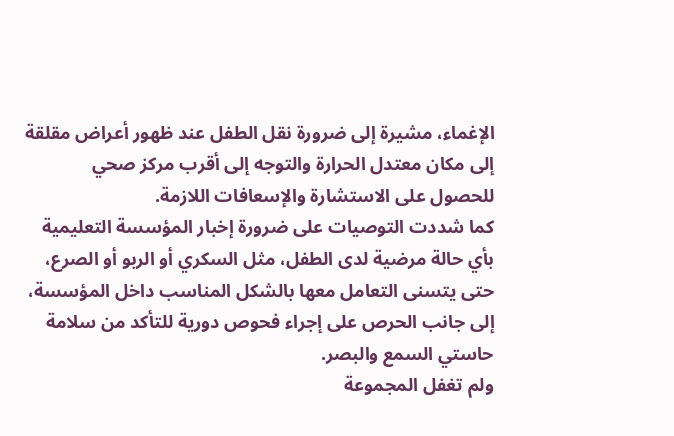الإغماء، مشيرة إلى ضرورة نقل الطفل عند ظهور أعراض مقلقة إلى مكان معتدل الحرارة والتوجه إلى أقرب مركز صحي للحصول على الاستشارة والإسعافات اللازمة.
كما شددت التوصيات على ضرورة إخبار المؤسسة التعليمية بأي حالة مرضية لدى الطفل، مثل السكري أو الربو أو الصرع، حتى يتسنى التعامل معها بالشكل المناسب داخل المؤسسة، إلى جانب الحرص على إجراء فحوص دورية للتأكد من سلامة حاستي السمع والبصر.
ولم تغفل المجموعة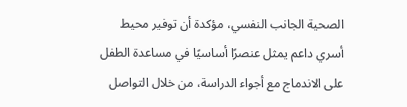الصحية الجانب النفسي، مؤكدة أن توفير محيط أسري داعم يمثل عنصرًا أساسيًا في مساعدة الطفل على الاندماج مع أجواء الدراسة، من خلال التواصل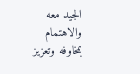الجيد معه والاهتمام بمخاوفه وتعزيز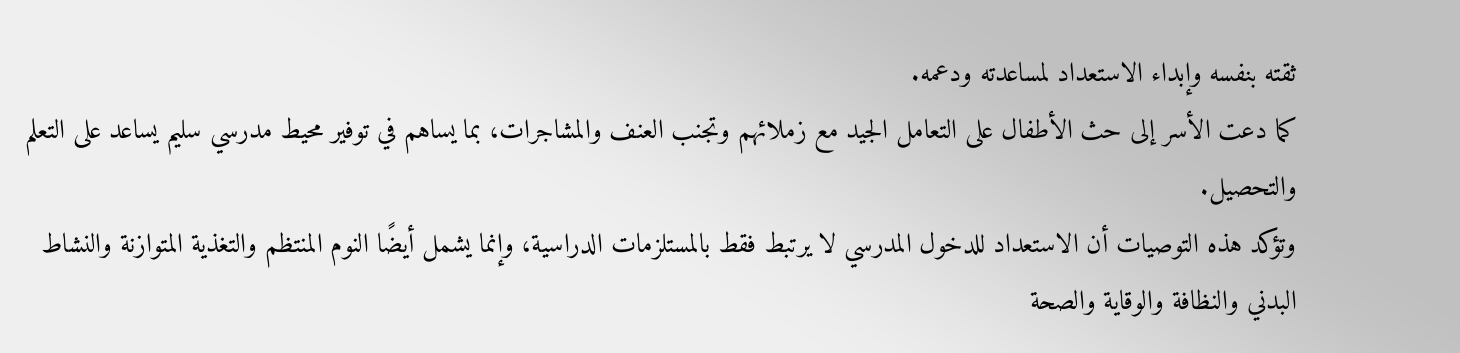ثقته بنفسه وإبداء الاستعداد لمساعدته ودعمه.
كما دعت الأسر إلى حث الأطفال على التعامل الجيد مع زملائهم وتجنب العنف والمشاجرات، بما يساهم في توفير محيط مدرسي سليم يساعد على التعلم والتحصيل.
وتؤكد هذه التوصيات أن الاستعداد للدخول المدرسي لا يرتبط فقط بالمستلزمات الدراسية، وإنما يشمل أيضًا النوم المنتظم والتغذية المتوازنة والنشاط البدني والنظافة والوقاية والصحة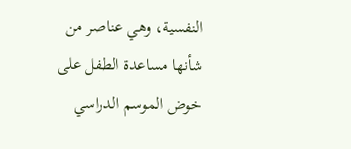النفسية، وهي عناصر من شأنها مساعدة الطفل على خوض الموسم الدراسي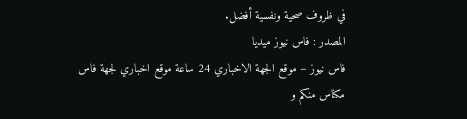في ظروف صحية ونفسية أفضل.
المصدر : فاس نيوز ميديا
فاس نيوز – موقع الجهة الاخباري 24 ساعة موقع اخباري لجهة فاس مكناس منكم و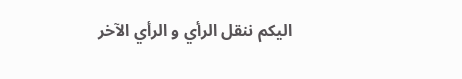اليكم ننقل الرأي و الرأي الآخر